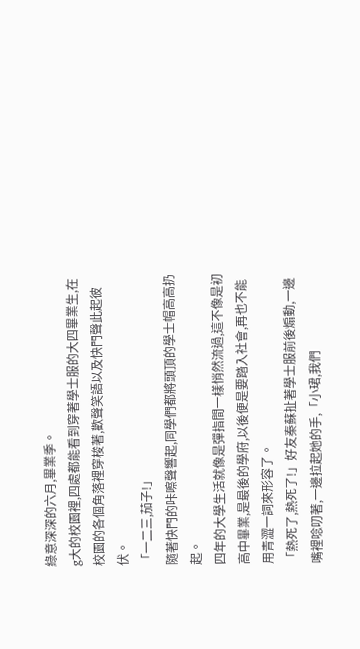綠意深深的六月,畢業季。
g大的校園裡,四處都能看到穿著學士服的大四畢業生,在校園的各個角落裡穿梭著,歡聲笑語以及快門聲此起彼伏。
「一二三,茄子!」
隨著快門的咔嚓聲響起,同學們都將頭頂的學士帽高高扔起。
四年的大學生活就像是彈指間一樣悄然流過,這不像是初高中畢業,是最後的學府,以後便是要踏入社會,再也不能用青澀一詞來形容了。
「熱死了,熱死了!」好友秦蘇扯著學士服前後煽動,一邊嘴裡唸叨著,一邊拉起她的手,「小珺,我們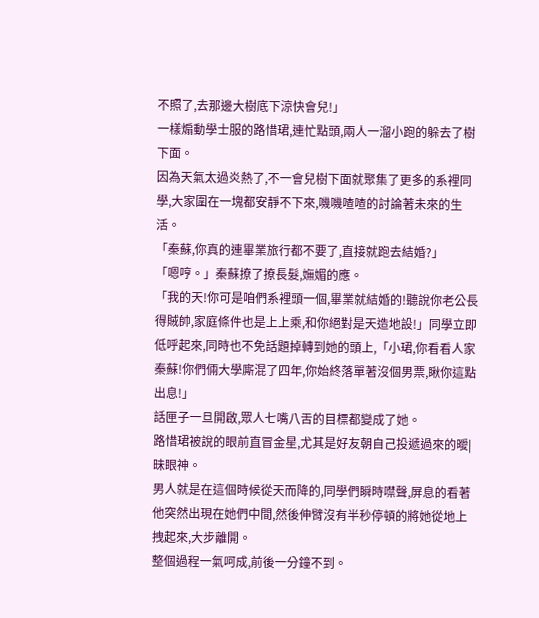不照了,去那邊大樹底下涼快會兒!」
一樣煽動學士服的路惜珺,連忙點頭,兩人一溜小跑的躲去了樹下面。
因為天氣太過炎熱了,不一會兒樹下面就聚集了更多的系裡同學,大家圍在一塊都安靜不下來,嘰嘰喳喳的討論著未來的生活。
「秦蘇,你真的連畢業旅行都不要了,直接就跑去結婚?」
「嗯哼。」秦蘇撩了撩長髮,嫵媚的應。
「我的天!你可是咱們系裡頭一個,畢業就結婚的!聽說你老公長得賊帥,家庭條件也是上上乘,和你絕對是天造地設!」同學立即低呼起來,同時也不免話題掉轉到她的頭上,「小珺,你看看人家秦蘇!你們倆大學廝混了四年,你始終落單著沒個男票,瞅你這點出息!」
話匣子一旦開啟,眾人七嘴八舌的目標都變成了她。
路惜珺被說的眼前直冒金星,尤其是好友朝自己投遞過來的曖|昧眼神。
男人就是在這個時候從天而降的,同學們瞬時噤聲,屏息的看著他突然出現在她們中間,然後伸臂沒有半秒停頓的將她從地上拽起來,大步離開。
整個過程一氣呵成,前後一分鐘不到。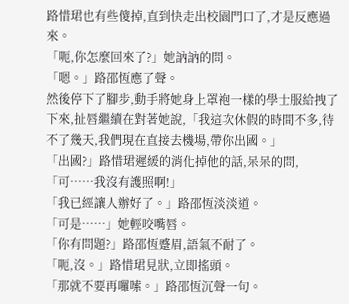路惜珺也有些傻掉,直到快走出校園門口了,才是反應過來。
「呃,你怎麼回來了?」她訥訥的問。
「嗯。」路邵恆應了聲。
然後停下了腳步,動手將她身上罩袍一樣的學士服給拽了下來,扯唇繼續在對著她說,「我這次休假的時間不多,待不了幾天,我們現在直接去機場,帶你出國。」
「出國?」路惜珺遲緩的消化掉他的話,呆呆的問,「可……我沒有護照啊!」
「我已經讓人辦好了。」路邵恆淡淡道。
「可是……」她輕咬嘴唇。
「你有問題?」路邵恆蹙眉,語氣不耐了。
「呃,沒。」路惜珺見狀,立即搖頭。
「那就不要再囉嗦。」路邵恆沉聲一句。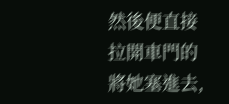然後便直接拉開車門的將她塞進去,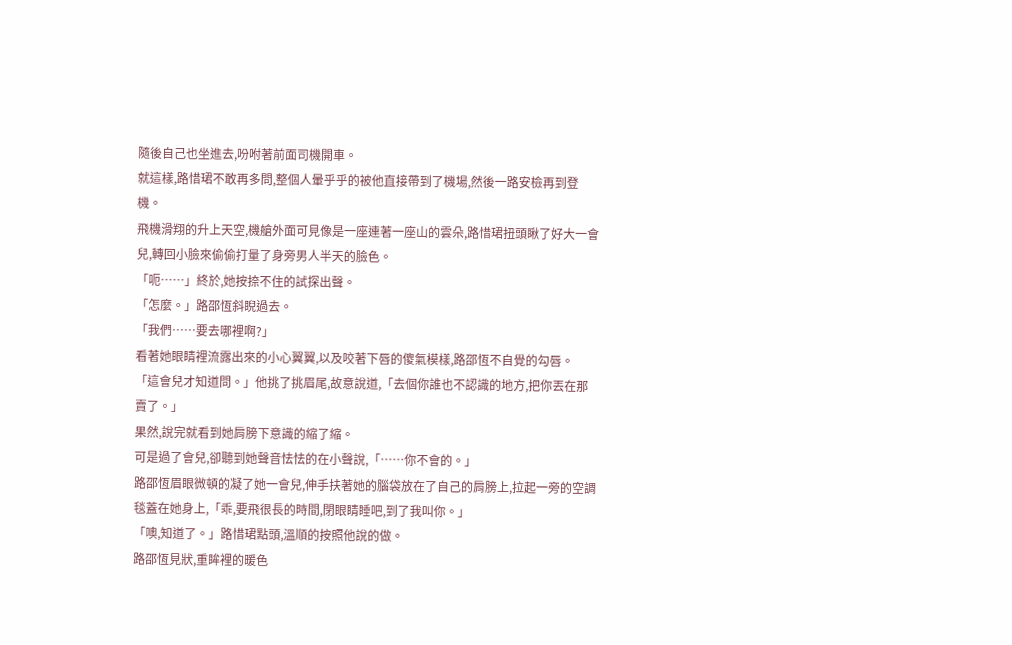隨後自己也坐進去,吩咐著前面司機開車。
就這樣,路惜珺不敢再多問,整個人暈乎乎的被他直接帶到了機場,然後一路安檢再到登機。
飛機滑翔的升上天空,機艙外面可見像是一座連著一座山的雲朵,路惜珺扭頭瞅了好大一會兒,轉回小臉來偷偷打量了身旁男人半天的臉色。
「呃……」終於,她按捺不住的試探出聲。
「怎麼。」路邵恆斜睨過去。
「我們……要去哪裡啊?」
看著她眼睛裡流露出來的小心翼翼,以及咬著下唇的傻氣模樣,路邵恆不自覺的勾唇。
「這會兒才知道問。」他挑了挑眉尾,故意說道,「去個你誰也不認識的地方,把你丟在那賣了。」
果然,說完就看到她肩膀下意識的縮了縮。
可是過了會兒,卻聽到她聲音怯怯的在小聲說,「……你不會的。」
路邵恆眉眼微頓的凝了她一會兒,伸手扶著她的腦袋放在了自己的肩膀上,拉起一旁的空調毯蓋在她身上,「乖,要飛很長的時間,閉眼睛睡吧,到了我叫你。」
「噢,知道了。」路惜珺點頭,溫順的按照他說的做。
路邵恆見狀,重眸裡的暖色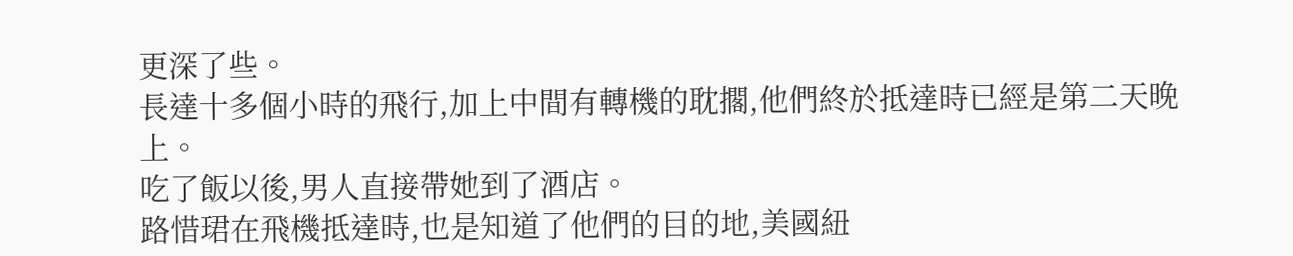更深了些。
長達十多個小時的飛行,加上中間有轉機的耽擱,他們終於抵達時已經是第二天晚上。
吃了飯以後,男人直接帶她到了酒店。
路惜珺在飛機抵達時,也是知道了他們的目的地,美國紐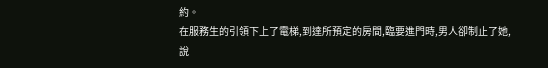約。
在服務生的引領下上了電梯,到達所預定的房間,臨要進門時,男人卻制止了她,說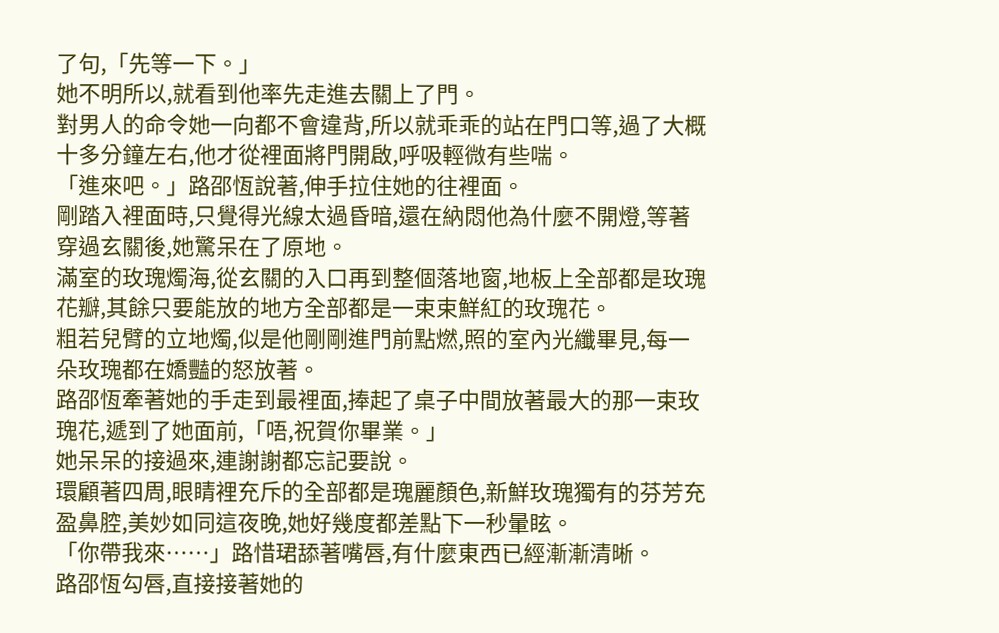了句,「先等一下。」
她不明所以,就看到他率先走進去關上了門。
對男人的命令她一向都不會違背,所以就乖乖的站在門口等,過了大概十多分鐘左右,他才從裡面將門開啟,呼吸輕微有些喘。
「進來吧。」路邵恆說著,伸手拉住她的往裡面。
剛踏入裡面時,只覺得光線太過昏暗,還在納悶他為什麼不開燈,等著穿過玄關後,她驚呆在了原地。
滿室的玫瑰燭海,從玄關的入口再到整個落地窗,地板上全部都是玫瑰花瓣,其餘只要能放的地方全部都是一束束鮮紅的玫瑰花。
粗若兒臂的立地燭,似是他剛剛進門前點燃,照的室內光纖畢見,每一朵玫瑰都在嬌豔的怒放著。
路邵恆牽著她的手走到最裡面,捧起了桌子中間放著最大的那一束玫瑰花,遞到了她面前,「唔,祝賀你畢業。」
她呆呆的接過來,連謝謝都忘記要說。
環顧著四周,眼睛裡充斥的全部都是瑰麗顏色,新鮮玫瑰獨有的芬芳充盈鼻腔,美妙如同這夜晚,她好幾度都差點下一秒暈眩。
「你帶我來……」路惜珺舔著嘴唇,有什麼東西已經漸漸清晰。
路邵恆勾唇,直接接著她的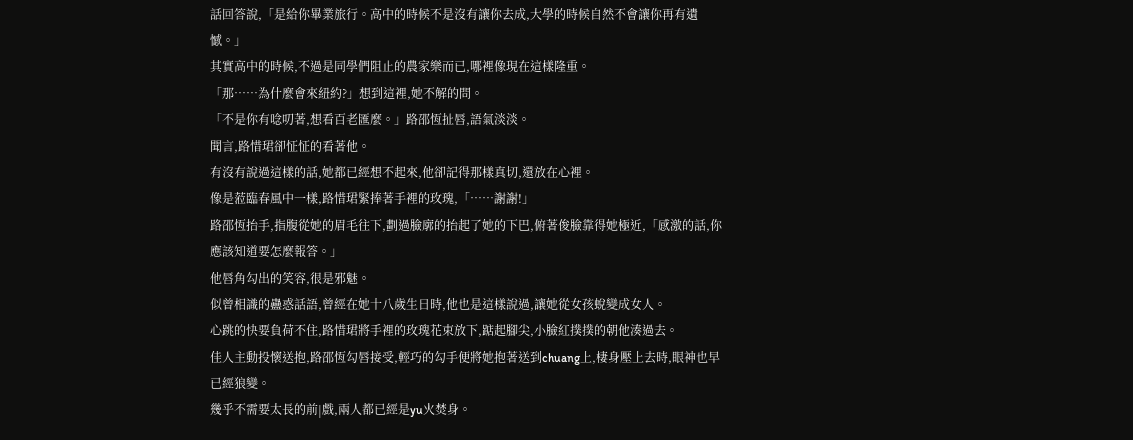話回答說,「是給你畢業旅行。高中的時候不是沒有讓你去成,大學的時候自然不會讓你再有遺憾。」
其實高中的時候,不過是同學們阻止的農家樂而已,哪裡像現在這樣隆重。
「那……為什麼會來紐約?」想到這裡,她不解的問。
「不是你有唸叨著,想看百老匯麼。」路邵恆扯唇,語氣淡淡。
聞言,路惜珺卻怔怔的看著他。
有沒有說過這樣的話,她都已經想不起來,他卻記得那樣真切,還放在心裡。
像是蒞臨春風中一樣,路惜珺緊捧著手裡的玫瑰,「……謝謝!」
路邵恆抬手,指腹從她的眉毛往下,劃過臉廓的抬起了她的下巴,俯著俊臉靠得她極近,「感激的話,你應該知道要怎麼報答。」
他唇角勾出的笑容,很是邪魅。
似曾相識的蠱惑話語,曾經在她十八歲生日時,他也是這樣說過,讓她從女孩蛻變成女人。
心跳的快要負荷不住,路惜珺將手裡的玫瑰花束放下,踮起腳尖,小臉紅撲撲的朝他湊過去。
佳人主動投懷送抱,路邵恆勾唇接受,輕巧的勾手便將她抱著送到chuang上,棲身壓上去時,眼神也早已經狼變。
幾乎不需要太長的前|戲,兩人都已經是yu火焚身。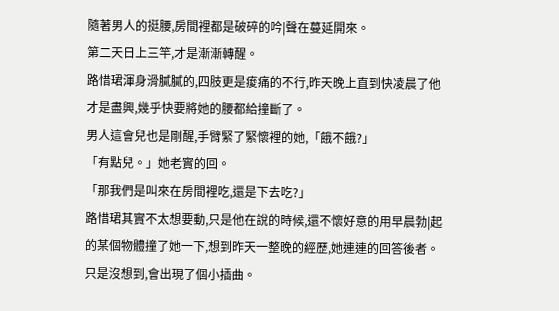隨著男人的挺腰,房間裡都是破碎的吟|聲在蔓延開來。
第二天日上三竿,才是漸漸轉醒。
路惜珺渾身滑膩膩的,四肢更是痠痛的不行,昨天晚上直到快凌晨了他才是盡興,幾乎快要將她的腰都給撞斷了。
男人這會兒也是剛醒,手臂緊了緊懷裡的她,「餓不餓?」
「有點兒。」她老實的回。
「那我們是叫來在房間裡吃,還是下去吃?」
路惜珺其實不太想要動,只是他在說的時候,還不懷好意的用早晨勃|起的某個物體撞了她一下,想到昨天一整晚的經歷,她連連的回答後者。
只是沒想到,會出現了個小插曲。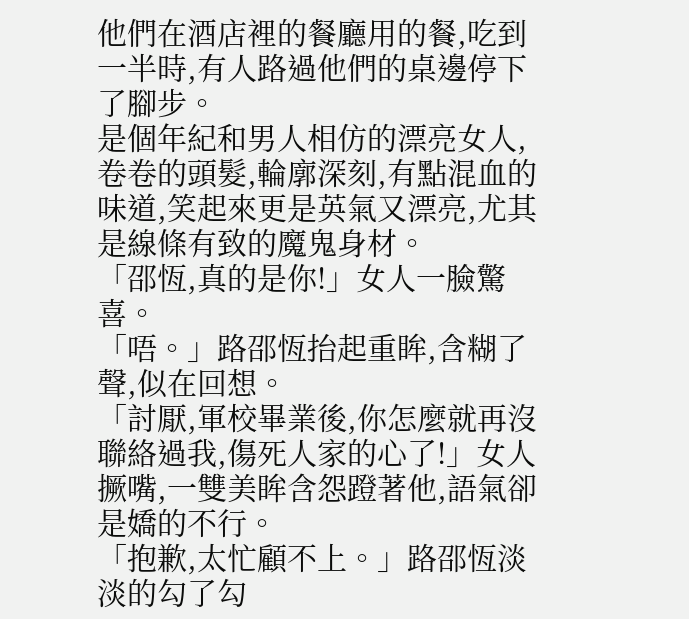他們在酒店裡的餐廳用的餐,吃到一半時,有人路過他們的桌邊停下了腳步。
是個年紀和男人相仿的漂亮女人,卷卷的頭髮,輪廓深刻,有點混血的味道,笑起來更是英氣又漂亮,尤其是線條有致的魔鬼身材。
「邵恆,真的是你!」女人一臉驚喜。
「唔。」路邵恆抬起重眸,含糊了聲,似在回想。
「討厭,軍校畢業後,你怎麼就再沒聯絡過我,傷死人家的心了!」女人撅嘴,一雙美眸含怨蹬著他,語氣卻是嬌的不行。
「抱歉,太忙顧不上。」路邵恆淡淡的勾了勾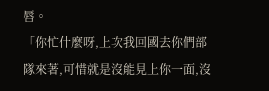唇。
「你忙什麼呀,上次我回國去你們部隊來著,可惜就是沒能見上你一面,沒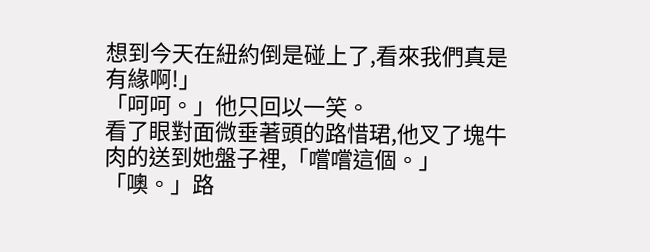想到今天在紐約倒是碰上了,看來我們真是有緣啊!」
「呵呵。」他只回以一笑。
看了眼對面微垂著頭的路惜珺,他叉了塊牛肉的送到她盤子裡,「嚐嚐這個。」
「噢。」路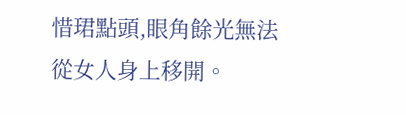惜珺點頭,眼角餘光無法從女人身上移開。